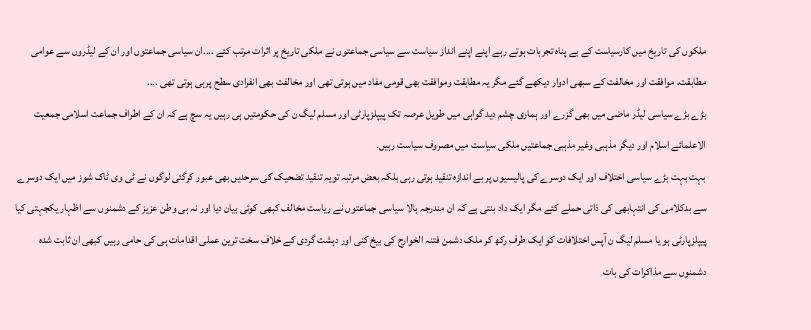ملکوں کی تاریخ میں کارسیاست کے بے پناہ تجربات ہوتے رہے اپنے اپنے انداز سیاست سے سیاسی جماعتوں نے ملکی تاریخ پر اثرات مرتب کئے ....ان سیاسی جماعتوں اور ان کے لیڈروں سے عوامی مطابقت، موافقت اور مخالفت کے سبھی ادوار دیکھے گئے مگر یہ مطابقت وموافقت بھی قومی مفاد میں ہوتی تھی اور مخالفت بھی انفرادی سطح پرہی ہوتی تھی ....
بڑے بڑے سیاسی لیڈر ماضی میں بھی گزرے اور ہماری چشم دید گواہی میں طویل عرصہ تک پیپلزپارٹی اور مسلم لیگ ن کی حکومتیں ہی رہیں یہ سچ ہے کہ ان کے اطراف جماعت اسلامی جمعیت الاعلمائے اسلام اور دیگر مذہبی وغیر مذہبی جماعتیں ملکی سیاست میں مصروف سیاست رہیں۔
بہت بہت بڑے سیاسی اختلاف اور ایک دوسرے کی پالیسیوں پر بے اندازہ تنقید ہوتی رہی بلکہ بعض مرتبہ تویہ تنقید تضحیک کی سرحدیں بھی عبور کرگئی لوگوں نے ٹی وی ٹاک شوز میں ایک دوسرے سے بدکلامی کی انتہابھی کی ذاتی حملے کئے مگر ایک داد بنتی ہے کہ ان مندرجہ بالا سیاسی جماعتوں نے ریاست مخالف کبھی کوئی بیان دیا اور نہ ہی وطن عزیز کے دشمنوں سے اظہار یکجہتی کیا پیپلزپارٹی ہو یا مسلم لیگ ن آپس اختلافات کو ایک طرف رکھ کر ملک دشمن فتنہ الخوارج کی بیخ کنی اور دہشت گردی کے خلاف سخت ترین عملی اقدامات ہی کی حامی رہیں کبھی ان ثابت شدہ دشمنوں سے مذاکرات کی بات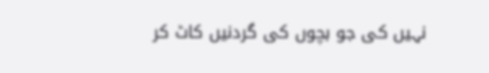نہیں کی جو بچوں کی گردنیں کاٹ کر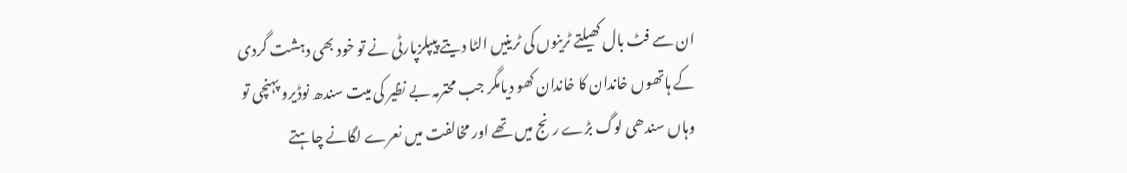ان سے فٹ بال کھیلتے ٹرینوں کی ٹرینیں الٹا دیتے پیپلزپارٹی نے تو خود بھی دہشت گردی کے ہاتھوں خاندان کا خاندان کھو دیامگر جب محترمہ بے نظیر کی میت سندھ نوڈیرو پہنچی تو وہاں سندھی لوگ بڑے رنج میں تھے اور مخالفت میں نعرے لگانے چاہتے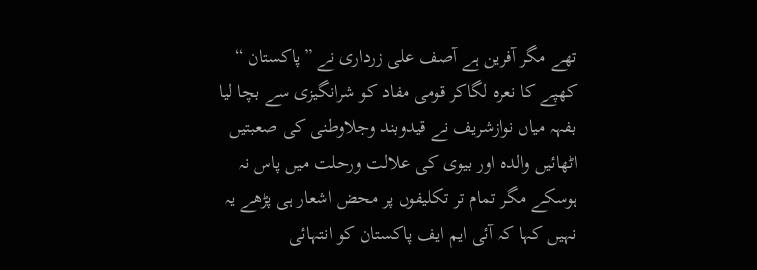تھے مگر آفرین ہے آصف علی زرداری نے ”پاکستان “ کھپے کا نعرہ لگاکر قومی مفاد کو شرانگیزی سے بچا لیا بفہہ میاں نوازشریف نے قیدوبند وجلاوطنی کی صعبتیں اٹھائیں والدہ اور بیوی کی علالت ورحلت میں پاس نہ ہوسکے مگر تمام تر تکلیفوں پر محض اشعار ہی پڑھے یہ نہیں کہا کہ آئی ایم ایف پاکستان کو انتہائی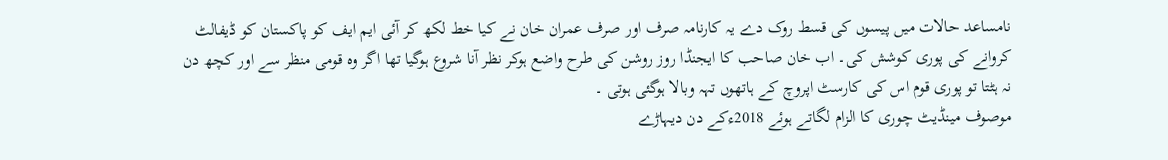نامساعد حالات میں پیسوں کی قسط روک دے یہ کارنامہ صرف اور صرف عمران خان نے کیا خط لکھ کر آئی ایم ایف کو پاکستان کو ڈیفالٹ کروانے کی پوری کوشش کی۔ اب خان صاحب کا ایجنڈا روز روشن کی طرح واضع ہوکر نظر آنا شروع ہوگیا تھا اگر وہ قومی منظر سے اور کچھ دن نہ ہٹتا تو پوری قوم اس کی کارسٹ اپروچ کے ہاتھوں تہہ وبالا ہوگئی ہوتی ۔
موصوف مینڈیٹ چوری کا الزام لگاتے ہوئے 2018ءکے دن دیہاڑے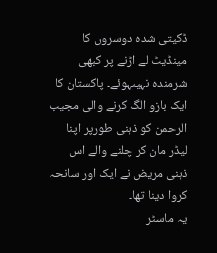ڈکیتی شدہ دوسروں کا مینڈیٹ لے اڑنے پر کبھی شرمندہ نہیںہوئے۔ پاکستان کا ایک بازو الگ کرنے والی مجیب الرحمن کو ذہنی طورپر اپنا لیڈر مان کر چلنے والے اس ذہنی مریض نے ایک اور سانحہ کروا دینا تھا۔
یہ ماسٹر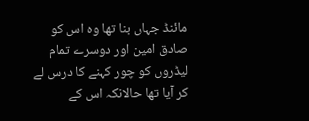مائنڈ جہاں بنا تھا وہ اس کو صادق امین اور دوسرے تمام لیڈروں کو چور کہنے کا درس لے کر آیا تھا حالانکہ اس کے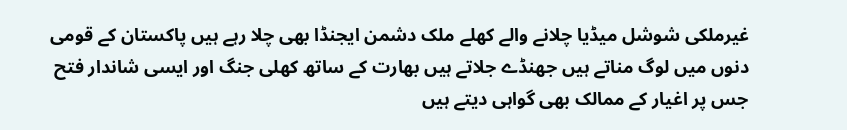غیرملکی شوشل میڈیا چلانے والے کھلے ملک دشمن ایجنڈا بھی چلا رہے ہیں پاکستان کے قومی دنوں میں لوگ مناتے ہیں جھنڈے جلاتے ہیں بھارت کے ساتھ کھلی جنگ اور ایسی شاندار فتح جس پر اغیار کے ممالک بھی گواہی دیتے ہیں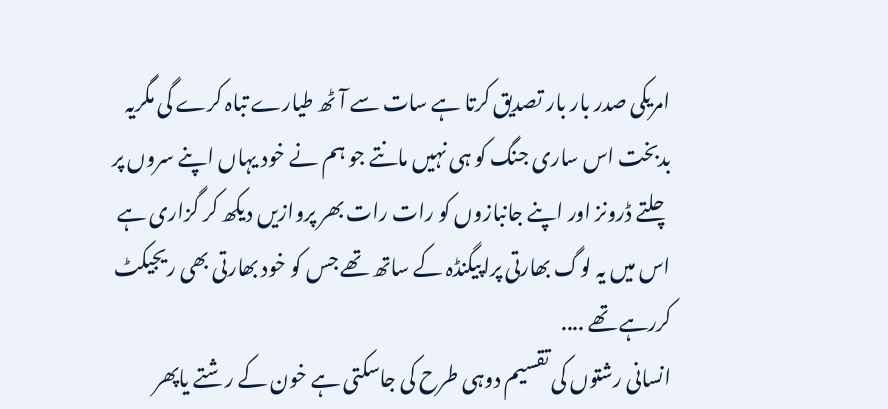امریکی صدر بار بار تصدیق کرتا ہے سات سے آٹھ طیارے تباہ کرے گی مگریہ بدبخت اس ساری جنگ کو ہی نہیں مانتے جو ہم نے خود یہاں اپنے سروں پر چلتے ڈرونز اور اپنے جانبازوں کو رات رات بھر پروازیں دیکھ کر گزاری ہے اس میں یہ لوگ بھارتی پراپیگنڈہ کے ساتھ تھے جس کو خود بھارتی بھی ریجیکٹ کررہے تھے ....
انسانی رشتوں کی تقسیم دوہی طرح کی جاسکتی ہے خون کے رشتے یاپھر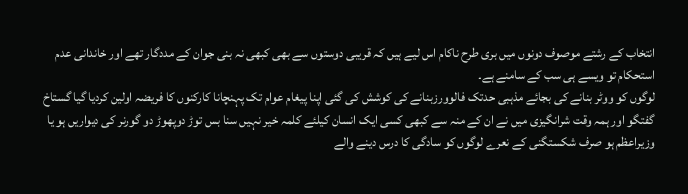انتخاب کے رشتے موصوف دونوں میں بری طرح ناکام اس لیے ہیں کہ قریبی دوستوں سے بھی کبھی نہ بنی جوان کے مددگار تھے اور خاندانی عدم استحکام تو ویسے ہی سب کے سامنے ہے۔
لوگوں کو ووٹر بنانے کی بجائے مذہبی حدتک فالوورزبنانے کی کوشش کی گئی اپنا پیغام عوام تک پہنچانا کارکنوں کا فریضہ اولین کردیا گیا گستاخ گفتگو اور ہمہ وقت شرانگیزی میں نے ان کے منہ سے کبھی کسی ایک انسان کیلئے کلمہ خیر نہیں سنا بس توڑ دوپھوڑ دو گورنر کی دیواریں ہو یا وزیراعظم ہو صرف شکستگنی کے نعرے لوگوں کو سادگی کا درس دینے والے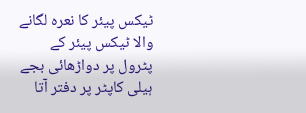ٹیکس پیئر کا نعرہ لگانے والا ٹیکس پیئر کے پٹرول پر دواڑھائی بجے ہیلی کاپٹر پر دفتر آتا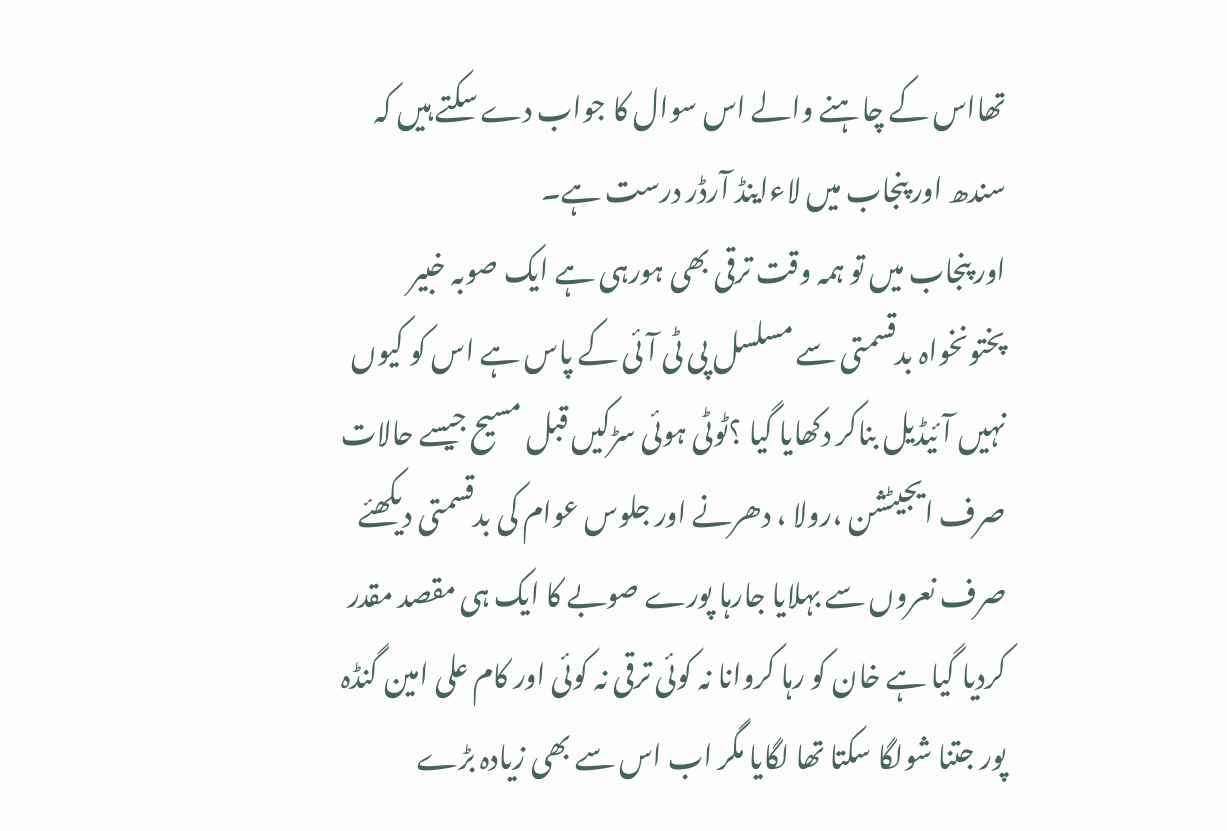تھااس کے چاہنے والے اس سوال کا جواب دے سکتے ہیں کہ سندھ اور پنجاب میں لاءاینڈ آرڈر درست ہے۔
اور پنجاب میں تو ہمہ وقت ترقی بھی ہورہی ہے ایک صوبہ خبیر پختونخواہ بدقسمتی سے مسلسل پی ٹی آئی کے پاس ہے اس کو کیوں نہیں آئیڈیل بناکر دکھایا گیا ؟ٹوٹی ہوئی سڑکیں قبل مسیح جیسے حالات صرف ایجیٹشن ،رولا ، دھرنے اور جلوس عوام کی بدقسمتی دیکھئے صرف نعروں سے بہلایا جارہا پورے صوبے کا ایک ہی مقصد مقدر کردیا گیا ہے خان کو رہا کروانا نہ کوئی ترقی نہ کوئی اور کام علی امین گنڈہ پور جتنا شولگا سکتا تھا لگایا مگر اب اس سے بھی زیادہ بڑے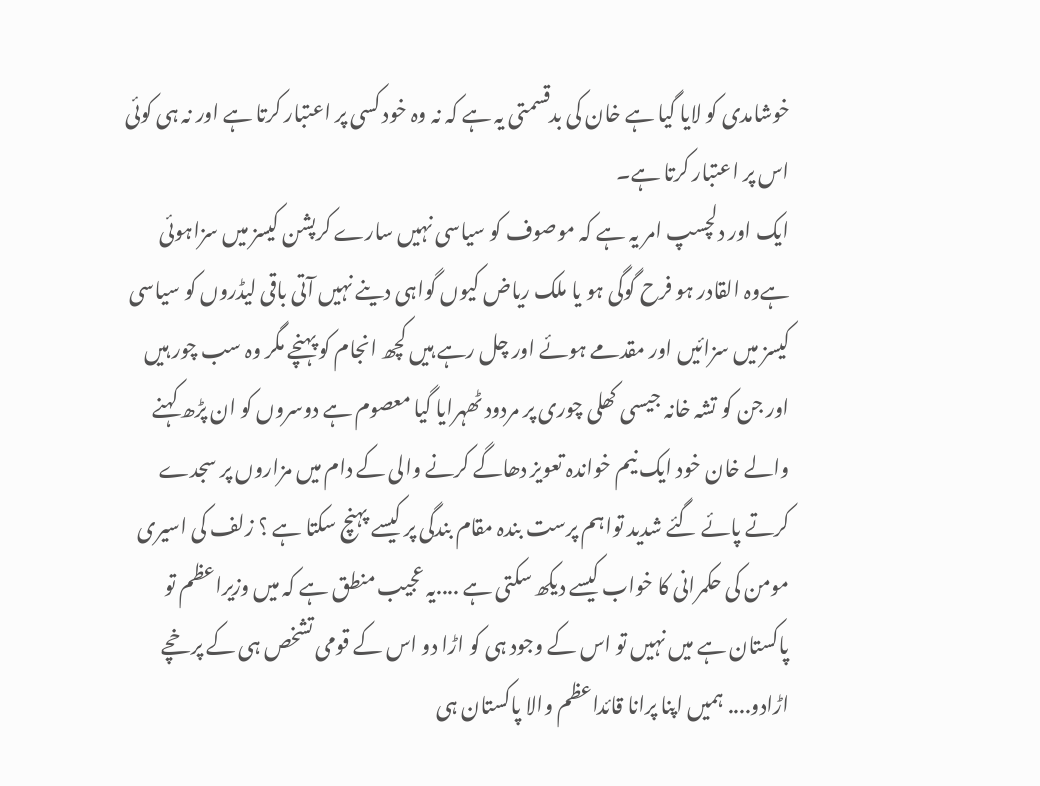خوشامدی کو لایا گیا ہے خان کی بدقسمتی یہ ہے کہ نہ وہ خود کسی پر اعتبار کرتا ہے اور نہ ہی کوئی اس پر اعتبار کرتا ہے۔
ایک اور دلچسپ امر یہ ہے کہ موصوف کو سیاسی نہیں سارے کرپشن کیسز میں سزاہوئی ہےوہ القادر ہو فرح گوگی ہو یا ملک ریاض کیوں گواہی دینے نہیں آتی باقی لیڈروں کو سیاسی کیسز میں سزائیں اور مقدمے ہوئے اور چل رہے ہیں کچھ انجام کو پہنچے مگر وہ سب چور ہیں اور جن کو تشہ خانہ جیسی کھلی چوری پر مردود ٹھہرایا گیا معصوم ہے دوسروں کو ان پڑھ کہنے والے خان خود ایک نیم خواندہ تعویز دھاگے کرنے والی کے دام میں مزاروں پر سجدے کرتے پائے گئے شدید تواہم پرست بندہ مقام بندگی پر کیسے پہنچ سکتا ہے ؟ زلف کی اسیری مومن کی حکمرانی کا خواب کیسے دیکھ سکتی ہے ....یہ عجیب منطق ہے کہ میں وزیراعظم تو پاکستان ہے میں نہیں تو اس کے وجود ہی کو اڑا دو اس کے قومی تشخص ہی کے پرخچے اڑادو.... ہمیں اپنا پرانا قائداعظم والا پاکستان ہی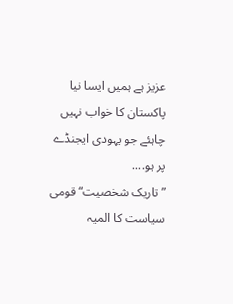عزیز ہے ہمیں ایسا نیا پاکستان کا خواب نہیں چاہئے جو یہودی ایجنڈے پر ہو....
”تاریک شخصیت“قومی سیاست کا المیہ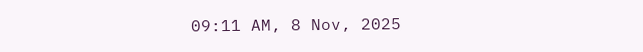09:11 AM, 8 Nov, 2025